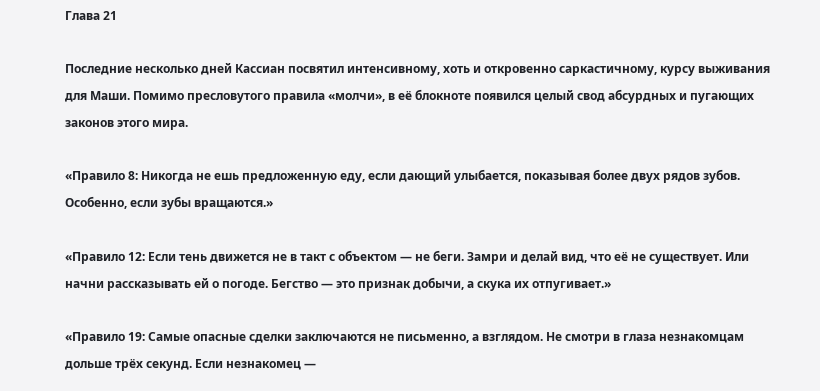Глава 21

Последние несколько дней Кассиан посвятил интенсивному, хоть и откровенно саркастичному, курсу выживания для Маши. Помимо пресловутого правила «молчи», в её блокноте появился целый свод абсурдных и пугающих законов этого мира.

«Правило 8: Никогда не ешь предложенную еду, если дающий улыбается, показывая более двух рядов зубов. Особенно, если зубы вращаются.»

«Правило 12: Если тень движется не в такт с объектом — не беги. Замри и делай вид, что её не существует. Или начни рассказывать ей о погоде. Бегство — это признак добычи, а скука их отпугивает.»

«Правило 19: Самые опасные сделки заключаются не письменно, а взглядом. Не смотри в глаза незнакомцам дольше трёх секунд. Если незнакомец —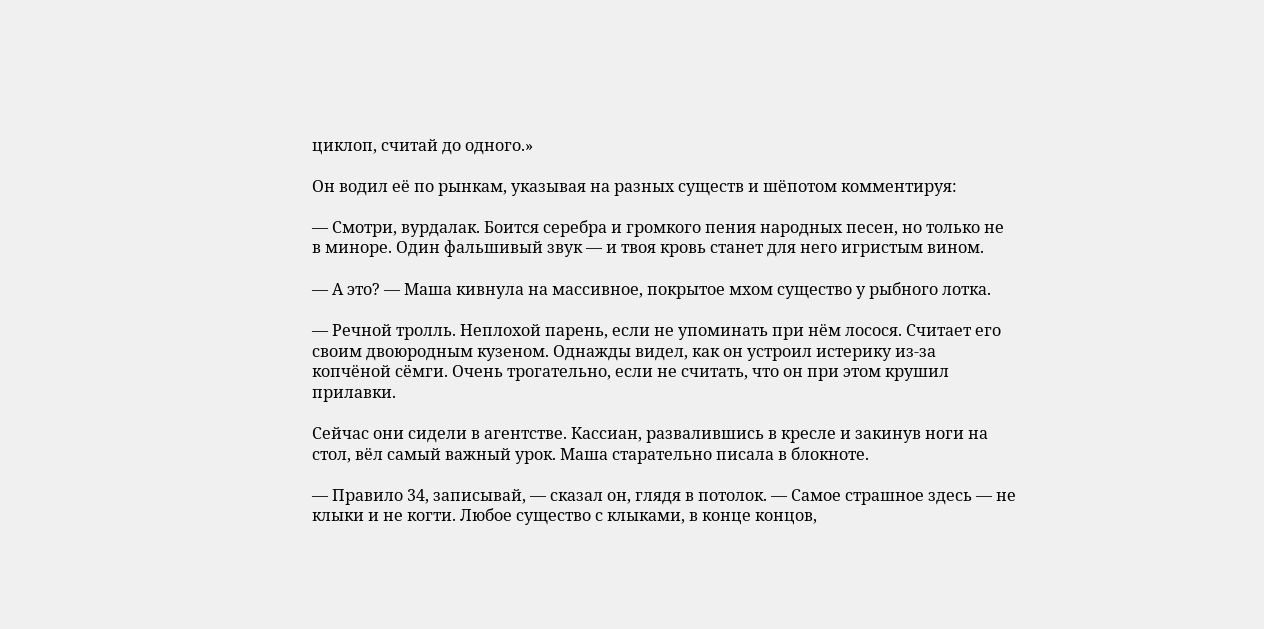циклоп, считай до одного.»

Он водил её по рынкам, указывая на разных существ и шёпотом комментируя:

— Смотри, вурдалак. Боится серебра и громкого пения народных песен, но только не в миноре. Один фальшивый звук — и твоя кровь станет для него игристым вином.

— А это? — Маша кивнула на массивное, покрытое мхом существо у рыбного лотка.

— Речной тролль. Неплохой парень, если не упоминать при нём лосося. Считает его своим двоюродным кузеном. Однажды видел, как он устроил истерику из-за копчёной сёмги. Очень трогательно, если не считать, что он при этом крушил прилавки.

Сейчас они сидели в агентстве. Кассиан, развалившись в кресле и закинув ноги на стол, вёл самый важный урок. Маша старательно писала в блокноте.

— Правило 34, записывай, — сказал он, глядя в потолок. — Самое страшное здесь — не клыки и не когти. Любое существо с клыками, в конце концов,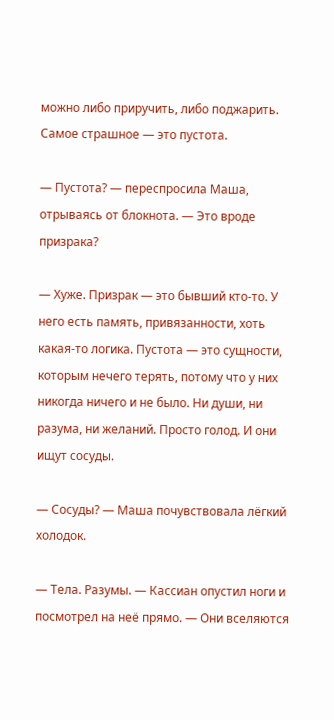можно либо приручить, либо поджарить. Самое страшное — это пустота.

— Пустота? — переспросила Маша, отрываясь от блокнота. — Это вроде призрака?

— Хуже. Призрак — это бывший кто-то. У него есть память, привязанности, хоть какая-то логика. Пустота — это сущности, которым нечего терять, потому что у них никогда ничего и не было. Ни души, ни разума, ни желаний. Просто голод. И они ищут сосуды.

— Сосуды? — Маша почувствовала лёгкий холодок.

— Тела. Разумы. — Кассиан опустил ноги и посмотрел на неё прямо. — Они вселяются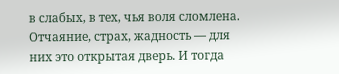в слабых, в тех, чья воля сломлена. Отчаяние, страх, жадность — для них это открытая дверь. И тогда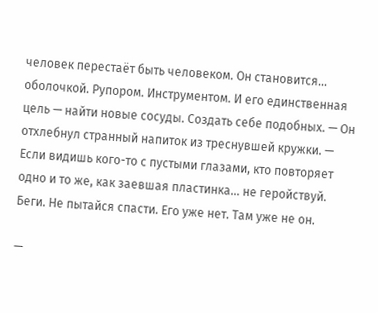человек перестаёт быть человеком. Он становится… оболочкой. Рупором. Инструментом. И его единственная цель — найти новые сосуды. Создать себе подобных. — Он отхлебнул странный напиток из треснувшей кружки. — Если видишь кого-то с пустыми глазами, кто повторяет одно и то же, как заевшая пластинка… не геройствуй. Беги. Не пытайся спасти. Его уже нет. Там уже не он.

—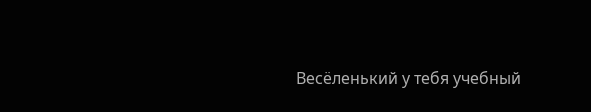Весёленький у тебя учебный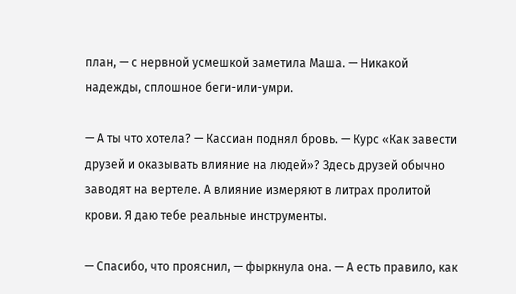план, — с нервной усмешкой заметила Маша. — Никакой надежды, сплошное беги-или-умри.

— А ты что хотела? — Кассиан поднял бровь. — Курс «Как завести друзей и оказывать влияние на людей»? Здесь друзей обычно заводят на вертеле. А влияние измеряют в литрах пролитой крови. Я даю тебе реальные инструменты.

— Спасибо, что прояснил, — фыркнула она. — А есть правило, как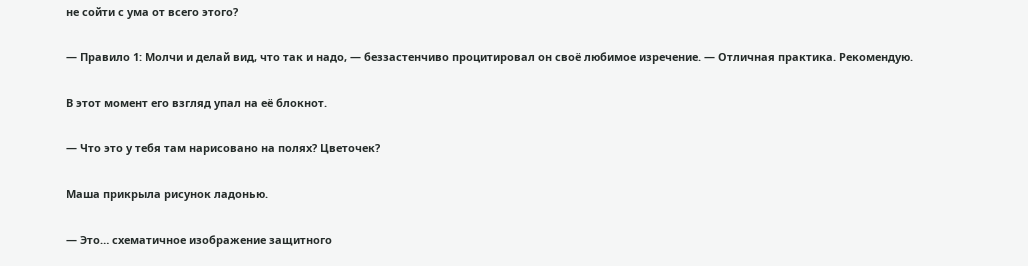не сойти с ума от всего этого?

— Правило 1: Молчи и делай вид, что так и надо, — беззастенчиво процитировал он своё любимое изречение. — Отличная практика. Рекомендую.

В этот момент его взгляд упал на её блокнот.

— Что это у тебя там нарисовано на полях? Цветочек?

Маша прикрыла рисунок ладонью.

— Это… схематичное изображение защитного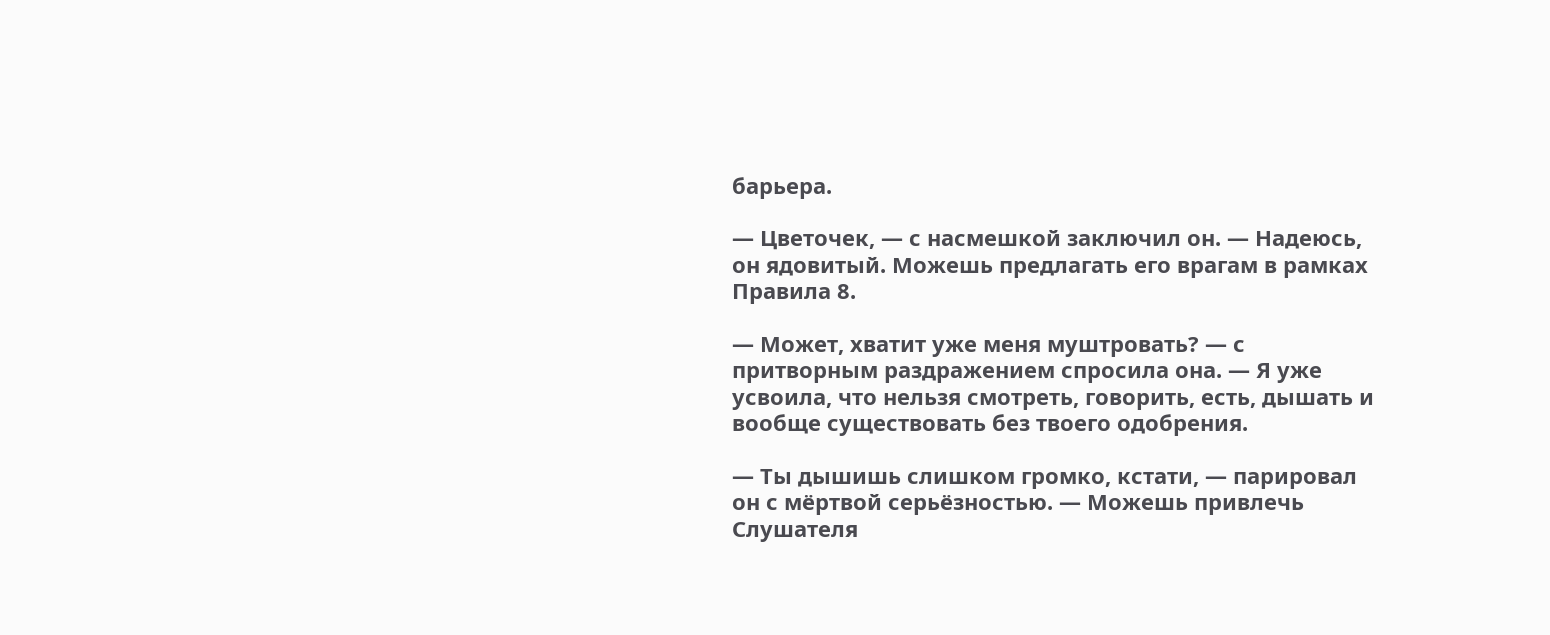барьера.

— Цветочек, — с насмешкой заключил он. — Надеюсь, он ядовитый. Можешь предлагать его врагам в рамках Правила 8.

— Может, хватит уже меня муштровать? — с притворным раздражением спросила она. — Я уже усвоила, что нельзя смотреть, говорить, есть, дышать и вообще существовать без твоего одобрения.

— Ты дышишь слишком громко, кстати, — парировал он с мёртвой серьёзностью. — Можешь привлечь Слушателя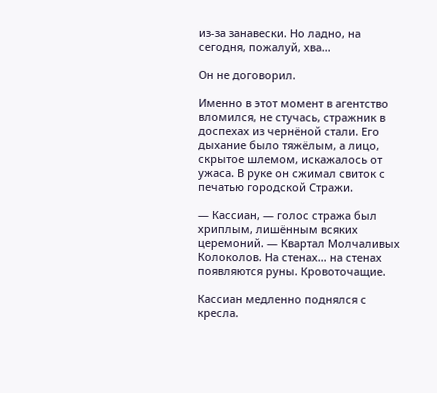из-за занавески. Но ладно, на сегодня, пожалуй, хва…

Он не договорил.

Именно в этот момент в агентство вломился, не стучась, стражник в доспехах из чернёной стали. Его дыхание было тяжёлым, а лицо, скрытое шлемом, искажалось от ужаса. В руке он сжимал свиток с печатью городской Стражи.

— Кассиан, — голос стража был хриплым, лишённым всяких церемоний. — Квартал Молчаливых Колоколов. На стенах… на стенах появляются руны. Кровоточащие.

Кассиан медленно поднялся с кресла.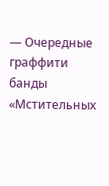— Очередные граффити банды «Мстительных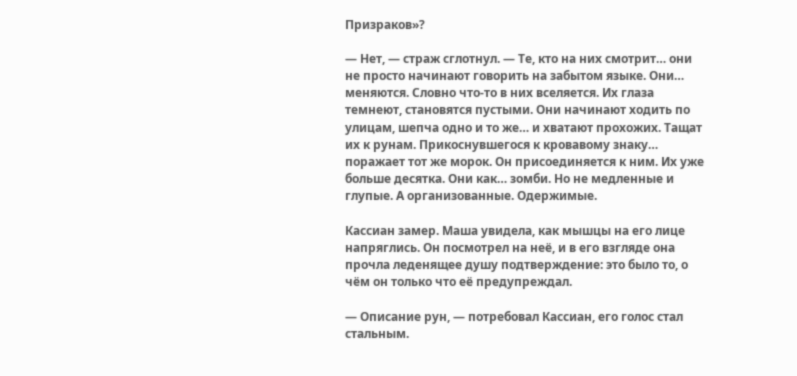Призраков»?

— Нет, — страж сглотнул. — Те, кто на них смотрит… они не просто начинают говорить на забытом языке. Они… меняются. Словно что-то в них вселяется. Их глаза темнеют, становятся пустыми. Они начинают ходить по улицам, шепча одно и то же… и хватают прохожих. Тащат их к рунам. Прикоснувшегося к кровавому знаку… поражает тот же морок. Он присоединяется к ним. Их уже больше десятка. Они как… зомби. Но не медленные и глупые. А организованные. Одержимые.

Кассиан замер. Маша увидела, как мышцы на его лице напряглись. Он посмотрел на неё, и в его взгляде она прочла леденящее душу подтверждение: это было то, о чём он только что её предупреждал.

— Описание рун, — потребовал Кассиан, его голос стал стальным.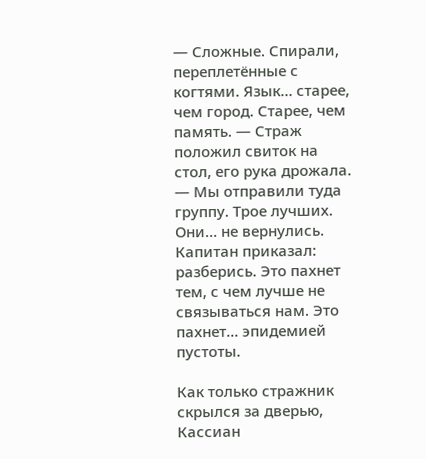— Сложные. Спирали, переплетённые с когтями. Язык… старее, чем город. Старее, чем память. — Страж положил свиток на стол, его рука дрожала. — Мы отправили туда группу. Трое лучших. Они… не вернулись. Капитан приказал: разберись. Это пахнет тем, с чем лучше не связываться нам. Это пахнет… эпидемией пустоты.

Как только стражник скрылся за дверью, Кассиан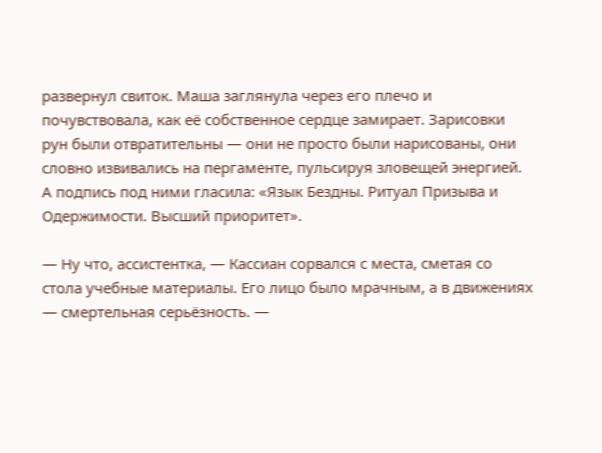развернул свиток. Маша заглянула через его плечо и почувствовала, как её собственное сердце замирает. Зарисовки рун были отвратительны — они не просто были нарисованы, они словно извивались на пергаменте, пульсируя зловещей энергией. А подпись под ними гласила: «Язык Бездны. Ритуал Призыва и Одержимости. Высший приоритет».

— Ну что, ассистентка, — Кассиан сорвался с места, сметая со стола учебные материалы. Его лицо было мрачным, а в движениях — смертельная серьёзность. —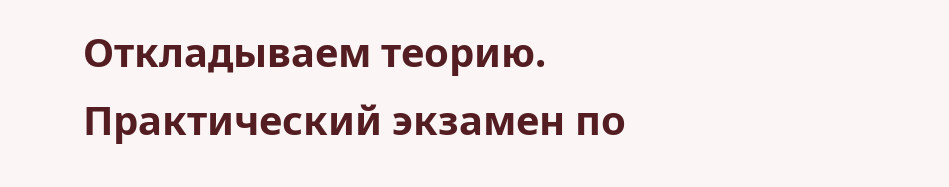Откладываем теорию. Практический экзамен по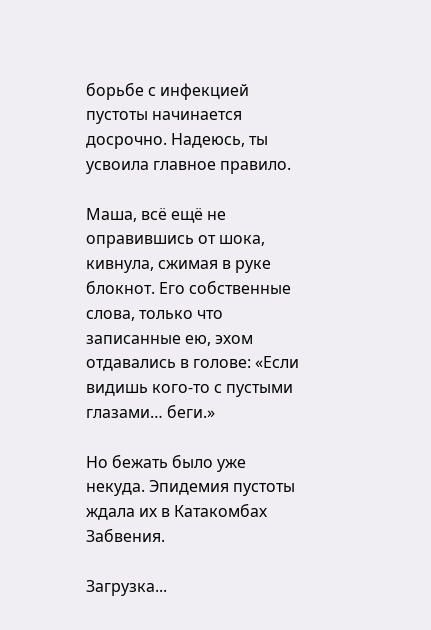борьбе с инфекцией пустоты начинается досрочно. Надеюсь, ты усвоила главное правило.

Маша, всё ещё не оправившись от шока, кивнула, сжимая в руке блокнот. Его собственные слова, только что записанные ею, эхом отдавались в голове: «Если видишь кого-то с пустыми глазами… беги.»

Но бежать было уже некуда. Эпидемия пустоты ждала их в Катакомбах Забвения.

Загрузка...